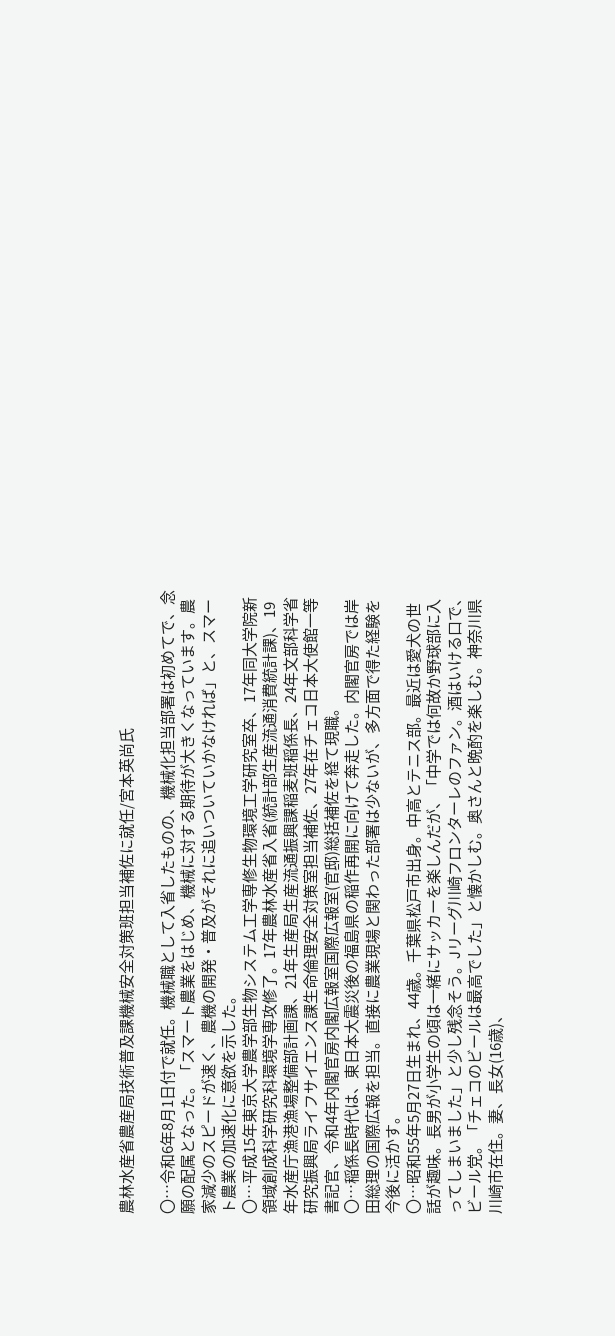農林水産省農産局技術普及課機械安全対策班担当補佐に就任/宮本英尚氏

〇…令和6年8月1日付で就任。機械職として入省したものの、機械化担当部署は初めてで、念願の配属となった。「スマート農業をはじめ、機械に対する期待が大きくなっています。農家減少のスピードが速く、農機の開発・普及がそれに追いついていかなければ」と、スマート農業の加速化に意欲を示した。
〇…平成15年東京大学農学部生物システム工学専修生物環境工学研究室卒、17年同大学院新領域創成科学研究科環境学専攻修了。17年農林水産省入省(統計部生産流通消費統計課)、19年水産庁漁港漁場整備部計画課、21年生産局生産流通振興課稲麦班稲係長、24年文部科学省研究振興局ライフサイエンス課生命倫理安全対策室担当補佐、27年在チェコ日本大使館一等書記官、令和4年内閣官房内閣広報室国際広報室(官邸)総括補佐を経て現職。
〇…稲係長時代は、東日本大震災後の福島県の稲作再開に向けて奔走した。内閣官房では岸田総理の国際広報を担当。直接に農業現場と関わった部署は少ないが、多方面で得た経験を今後に活かす。
〇…昭和55年5月27日生まれ、44歳。千葉県松戸市出身。中高とテニス部。最近は愛犬の世話が趣味。長男が小学生の頃は一緒にサッカーを楽しんだが、「中学では何故か野球部に入ってしまいました」と少し残念そう。Jリーグ川崎フロンターレのファン。酒はいける口で、ビール党。「チェコのビールは最高でした」と懐かしむ。奥さんと晩酌を楽しむ。神奈川県川崎市在住。妻、長女(16歳)、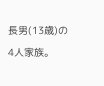長男(13歳)の4人家族。